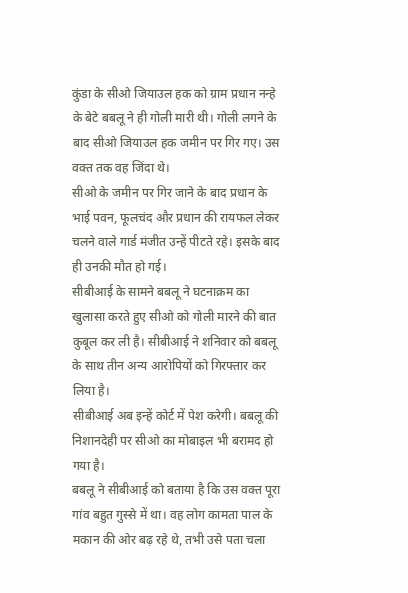कुंडा के सीओ जियाउल हक को ग्राम प्रधान नन्हे के बेटे बबलू ने ही गोली मारी थी। गोली लगने के बाद सीओ जियाउल हक जमीन पर गिर गए। उस वक्त तक वह जिंदा थे।
सीओ के जमीन पर गिर जाने के बाद प्रधान के भाई पवन, फूलचंद और प्रधान की रायफल लेकर चलने वाले गार्ड मंजीत उन्हें पीटते रहे। इसके बाद ही उनकी मौत हो गई।
सीबीआई के सामने बबलू ने घटनाक्रम का खुलासा करते हुए सीओ को गोली मारने की बात कुबूल कर ली है। सीबीआई ने शनिवार को बबलू के साथ तीन अन्य आरोपियों को गिरफ्तार कर लिया है।
सीबीआई अब इन्हें कोर्ट में पेश करेगी। बबलू की निशानदेही पर सीओ का मोबाइल भी बरामद हो गया है।
बबलू ने सीबीआई को बताया है कि उस वक्त पूरा गांव बहुत गुस्से में था। वह लोग कामता पाल के मकान की ओर बढ़ रहे थे, तभी उसे पता चला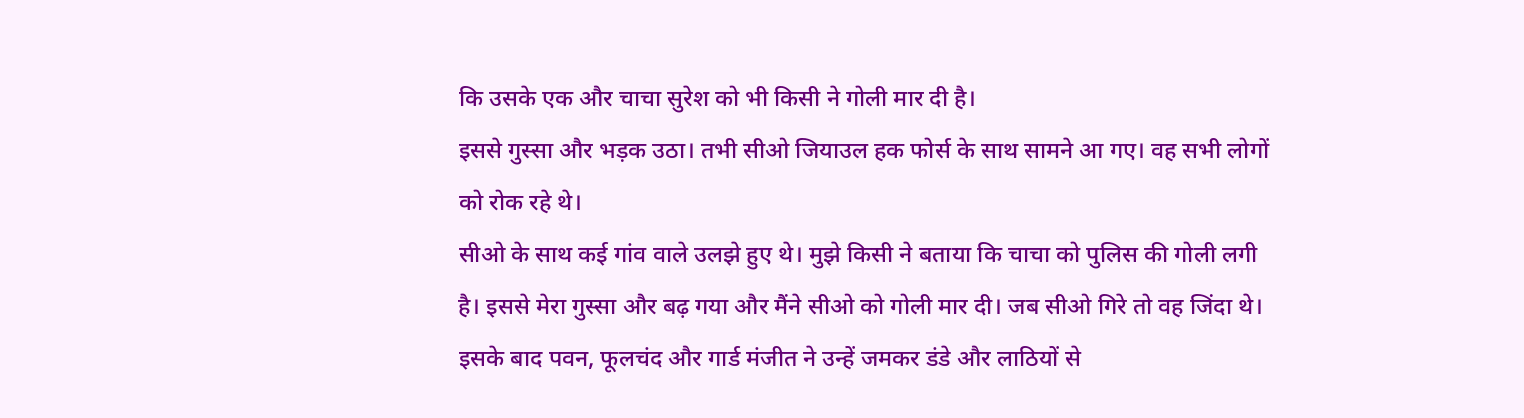कि उसके एक और चाचा सुरेश को भी किसी ने गोली मार दी है।
इससे गुस्सा और भड़क उठा। तभी सीओ जियाउल हक फोर्स के साथ सामने आ गए। वह सभी लोगों को रोक रहे थे।
सीओ के साथ कई गांव वाले उलझे हुए थे। मुझे किसी ने बताया कि चाचा को पुलिस की गोली लगी है। इससे मेरा गुस्सा और बढ़ गया और मैंने सीओ को गोली मार दी। जब सीओ गिरे तो वह जिंदा थे। इसके बाद पवन, फूलचंद और गार्ड मंजीत ने उन्हें जमकर डंडे और लाठियों से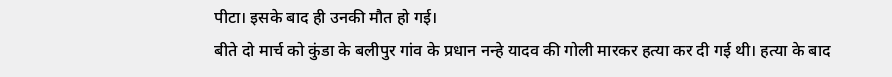पीटा। इसके बाद ही उनकी मौत हो गई।
बीते दो मार्च को कुंडा के बलीपुर गांव के प्रधान नन्हे यादव की गोली मारकर हत्या कर दी गई थी। हत्या के बाद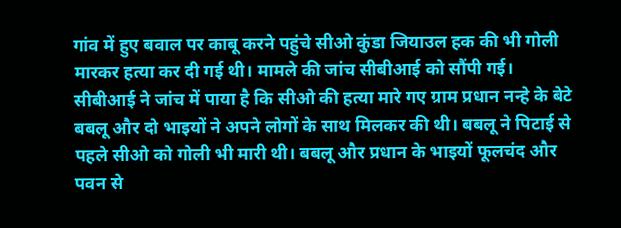गांव में हुए बवाल पर काबू करने पहुंचे सीओ कुंडा जियाउल हक की भी गोली मारकर हत्या कर दी गई थी। मामले की जांच सीबीआई को सौंपी गई।
सीबीआई ने जांच में पाया है कि सीओ की हत्या मारे गए ग्राम प्रधान नन्हे के बेटे बबलू और दो भाइयों ने अपने लोगों के साथ मिलकर की थी। बबलू ने पिटाई से पहले सीओ को गोली भी मारी थी। बबलू और प्रधान के भाइयों फूलचंद और पवन से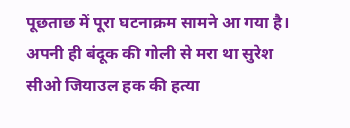पूछताछ में पूरा घटनाक्रम सामने आ गया है।
अपनी ही बंदूक की गोली से मरा था सुरेश
सीओ जियाउल हक की हत्या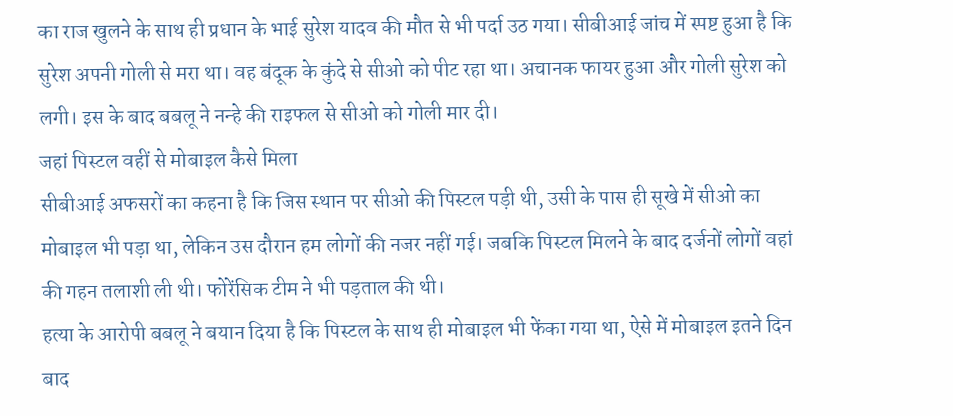का राज खुलने के साथ ही प्रधान के भाई सुरेश यादव की मौत से भी पर्दा उठ गया। सीबीआई जांच में स्पष्ट हुआ है कि सुरेश अपनी गोली से मरा था। वह बंदूक के कुंदे से सीओ को पीट रहा था। अचानक फायर हुआ और गोली सुरेश को लगी। इस के बाद बबलू ने नन्हे की राइफल से सीओ को गोली मार दी।
जहां पिस्टल वहीं से मोबाइल कैसे मिला
सीबीआई अफसरों का कहना है कि जिस स्थान पर सीओ की पिस्टल पड़ी थी, उसी के पास ही सूखे में सीओ का मोबाइल भी पड़ा था, लेकिन उस दौरान हम लोगों की नजर नहीं गई। जबकि पिस्टल मिलने के बाद दर्जनों लोगों वहां की गहन तलाशी ली थी। फोरेंसिक टीम ने भी पड़ताल की थी।
हत्या के आरोपी बबलू ने बयान दिया है कि पिस्टल के साथ ही मोबाइल भी फेंका गया था, ऐसे में मोबाइल इतने दिन बाद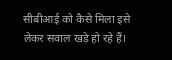सीबीआई को कैसे मिला इसे लेकर सवाल खड़े हो रहे हैं।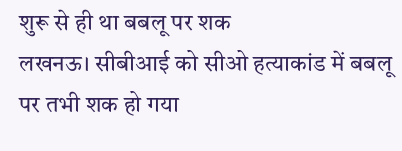शुरू से ही था बबलू पर शक
लखनऊ। सीबीआई को सीओ हत्याकांड में बबलू पर तभी शक हो गया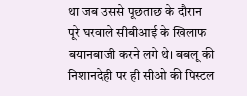था जब उससे पूछताछ के दौरान पूरे घरवाले सीबीआई के खिलाफ बयानबाजी करने लगे थे। बबलू की निशानदेही पर ही सीओ की पिस्टल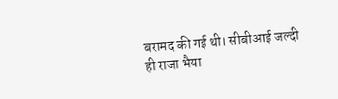बरामद की गई थी। सीबीआई जल्दी ही राजा भैया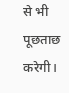से भी पूछताछ करेगी।